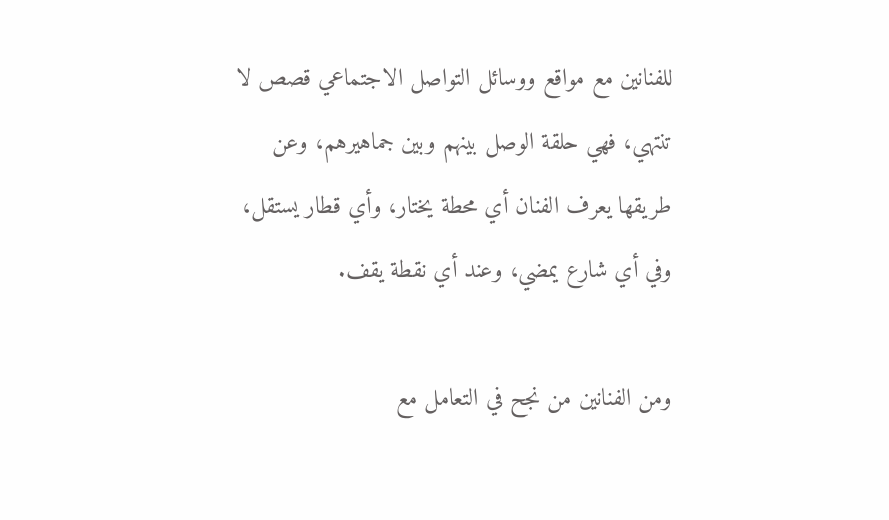للفنانين مع مواقع ووسائل التواصل الاجتماعي قصص لا تنتهي، فهي حلقة الوصل بينهم وبين جماهيرهم، وعن طريقها يعرف الفنان أي محطة يختار، وأي قطار يستقل، وفي أي شارع يمضي، وعند أي نقطة يقف.

ومن الفنانين من نجح في التعامل مع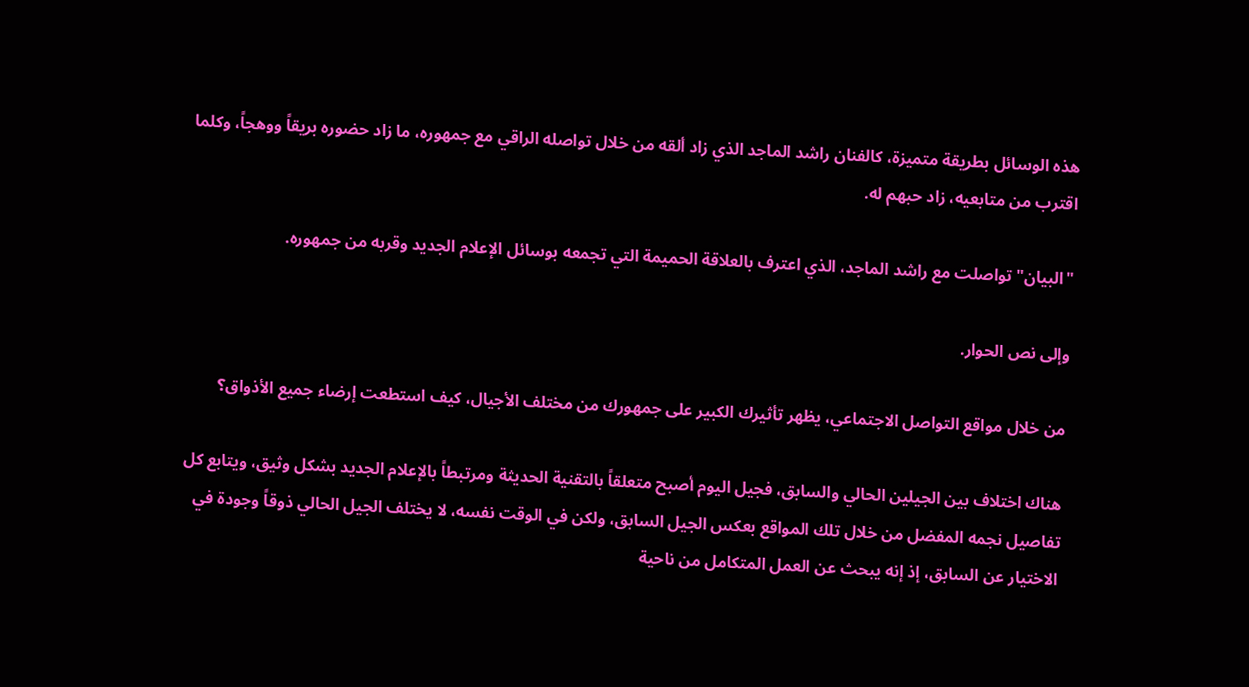هذه الوسائل بطريقة متميزة، كالفنان راشد الماجد الذي زاد ألقه من خلال تواصله الراقي مع جمهوره، ما زاد حضوره بريقاً ووهجاً، وكلما اقترب من متابعيه، زاد حبهم له.

"البيان" تواصلت مع راشد الماجد، الذي اعترف بالعلاقة الحميمة التي تجمعه بوسائل الإعلام الجديد وقربه من جمهوره.

وإلى نص الحوار.

من خلال مواقع التواصل الاجتماعي، يظهر تأثيرك الكبير على جمهورك من مختلف الأجيال، كيف استطعت إرضاء جميع الأذواق؟

هناك اختلاف بين الجيلين الحالي والسابق، فجيل اليوم أصبح متعلقاً بالتقنية الحديثة ومرتبطاً بالإعلام الجديد بشكل وثيق، ويتابع كل تفاصيل نجمه المفضل من خلال تلك المواقع بعكس الجيل السابق، ولكن في الوقت نفسه، لا يختلف الجيل الحالي ذوقاً وجودة في الاختيار عن السابق، إذ إنه يبحث عن العمل المتكامل من ناحية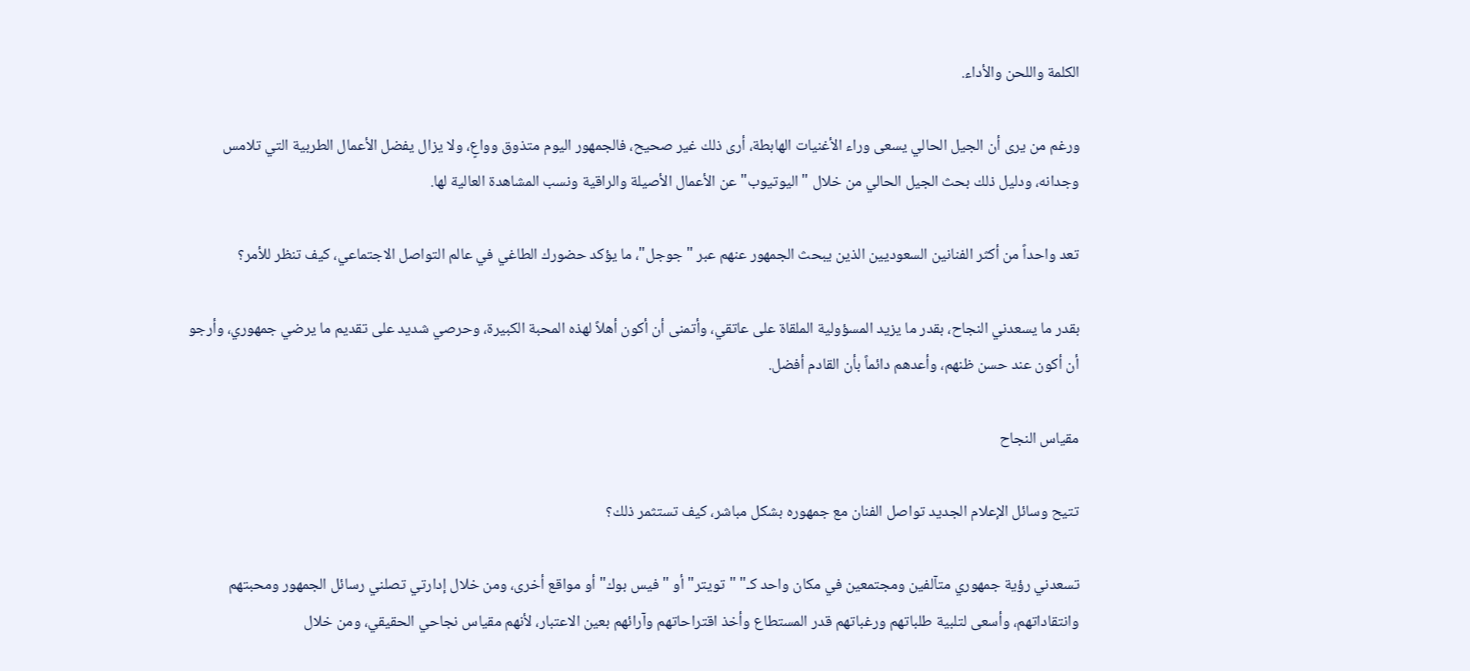الكلمة واللحن والأداء.

ورغم من يرى أن الجيل الحالي يسعى وراء الأغنيات الهابطة، أرى ذلك غير صحيح، فالجمهور اليوم متذوق وواعٍ، ولا يزال يفضل الأعمال الطربية التي تلامس وجدانه، ودليل ذلك بحث الجيل الحالي من خلال "اليوتيوب" عن الأعمال الأصيلة والراقية ونسب المشاهدة العالية لها.

تعد واحداً من أكثر الفنانين السعوديين الذين يبحث الجمهور عنهم عبر "جوجل"، ما يؤكد حضورك الطاغي في عالم التواصل الاجتماعي، كيف تنظر للأمر؟

بقدر ما يسعدني النجاح، بقدر ما يزيد المسؤولية الملقاة على عاتقي، وأتمنى أن أكون أهلاً لهذه المحبة الكبيرة، وحرصي شديد على تقديم ما يرضي جمهوري، وأرجو أن أكون عند حسن ظنهم، وأعدهم دائماً بأن القادم أفضل.

مقياس النجاح

تتيح وسائل الإعلام الجديد تواصل الفنان مع جمهوره بشكل مباشر، كيف تستثمر ذلك؟

تسعدني رؤية جمهوري متآلفين ومجتمعين في مكان واحد كـ" "تويتر" أو "فيس بوك" أو مواقع أخرى، ومن خلال إدارتي تصلني رسائل الجمهور ومحبتهم وانتقاداتهم، وأسعى لتلبية طلباتهم ورغباتهم قدر المستطاع وأخذ اقتراحاتهم وآرائهم بعين الاعتبار، لأنهم مقياس نجاحي الحقيقي، ومن خلال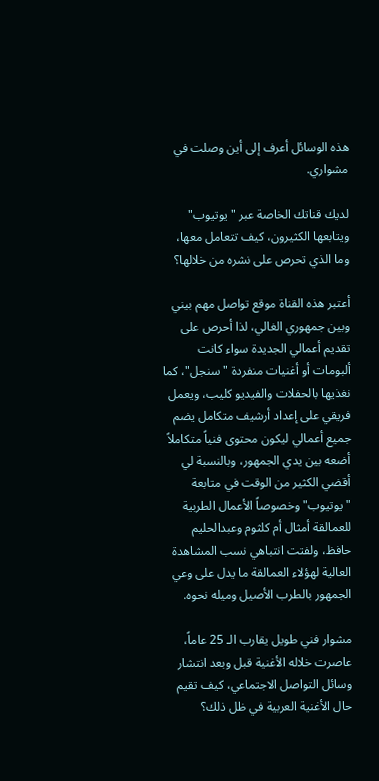هذه الوسائل أعرف إلى أين وصلت في مشواري.

لديك قناتك الخاصة عبر "يوتيوب" ويتابعها الكثيرون، كيف تتعامل معها، وما الذي تحرص على نشره من خلالها؟

أعتبر هذه القناة موقع تواصل مهم بيني وبين جمهوري الغالي، لذا أحرص على تقديم أعمالي الجديدة سواء كانت ألبومات أو أغنيات منفردة " سنجل"، كما نغذيها بالحفلات والفيديو كليب، ويعمل فريقي على إعداد أرشيف متكامل يضم جميع أعمالي ليكون محتوى فنياً متكاملاً أضعه بين يدي الجمهور، وبالنسبة لي أقضي الكثير من الوقت في متابعة "يوتيوب" وخصوصاً الأعمال الطربية للعمالقة أمثال أم كلثوم وعبدالحليم حافظ، ولفتت انتباهي نسب المشاهدة العالية لهؤلاء العمالقة ما يدل على وعي الجمهور بالطرب الأصيل وميله نحوه.

مشوار فني طويل يقارب الـ 25 عاماً، عاصرت خلاله الأغنية قبل وبعد انتشار وسائل التواصل الاجتماعي، كيف تقيم حال الأغنية العربية في ظل ذلك؟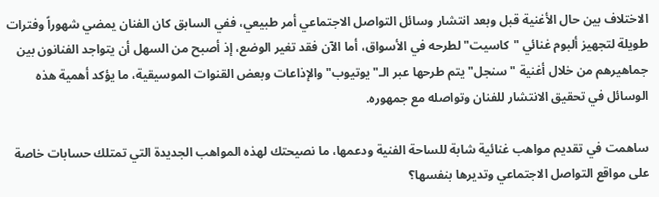الاختلاف بين حال الأغنية قبل وبعد انتشار وسائل التواصل الاجتماعي أمر طبيعي، ففي السابق كان الفنان يمضي شهوراً وفترات طويلة لتجهيز ألبوم غنائي "كاسيت" لطرحه في الأسواق، أما الآن فقد تغير الوضع، إذ أصبح من السهل أن يتواجد الفنانون بين جماهيرهم من خلال أغنية "سنجل" يتم طرحها عبر الـ"يوتيوب" والإذاعات وبعض القنوات الموسيقية، ما يؤكد أهمية هذه الوسائل في تحقيق الانتشار للفنان وتواصله مع جمهوره.

ساهمت في تقديم مواهب غنائية شابة للساحة الفنية ودعمها، ما نصيحتك لهذه المواهب الجديدة التي تمتلك حسابات خاصة على مواقع التواصل الاجتماعي وتديرها بنفسها؟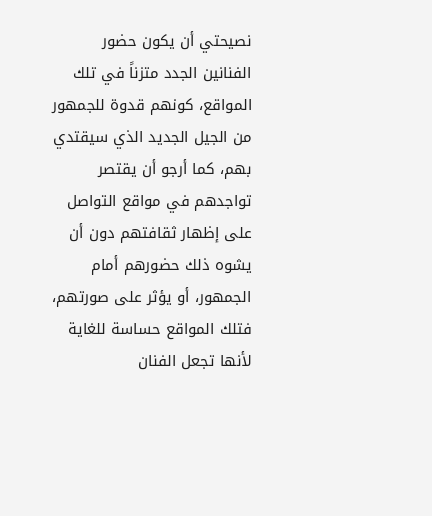نصيحتي أن يكون حضور الفنانين الجدد متزناً في تلك المواقع، كونهم قدوة للجمهور من الجيل الجديد الذي سيقتدي بهم، كما أرجو أن يقتصر تواجدهم في مواقع التواصل على إظهار ثقافتهم دون أن يشوه ذلك حضورهم أمام الجمهور، أو يؤثر على صورتهم، فتلك المواقع حساسة للغاية لأنها تجعل الفنان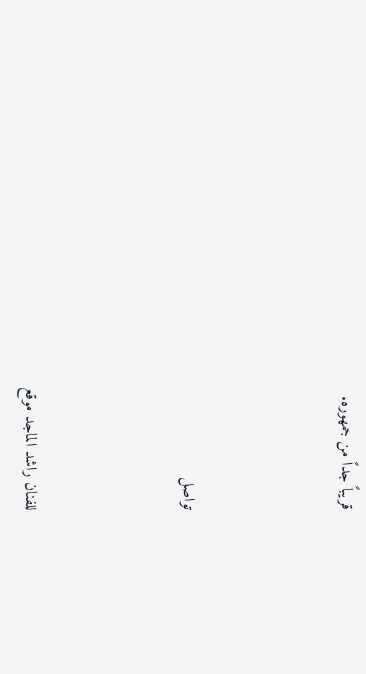قريباً جداً من جمهوره.



تواصل



للفنان راشد الماجد موقع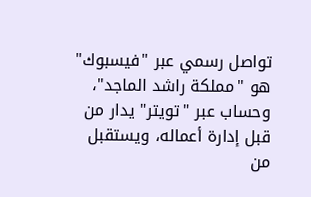تواصل رسمي عبر "فيسبوك" هو "مملكة راشد الماجد"، وحساب عبر "تويتر" يدار من قبل إدارة أعماله، ويستقبل من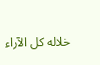خلاله كل الآراء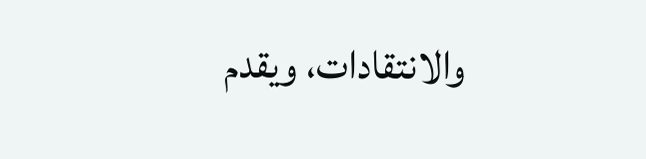والانتقادات، ويقدم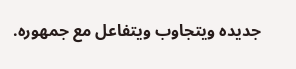جديده ويتجاوب ويتفاعل مع جمهوره.